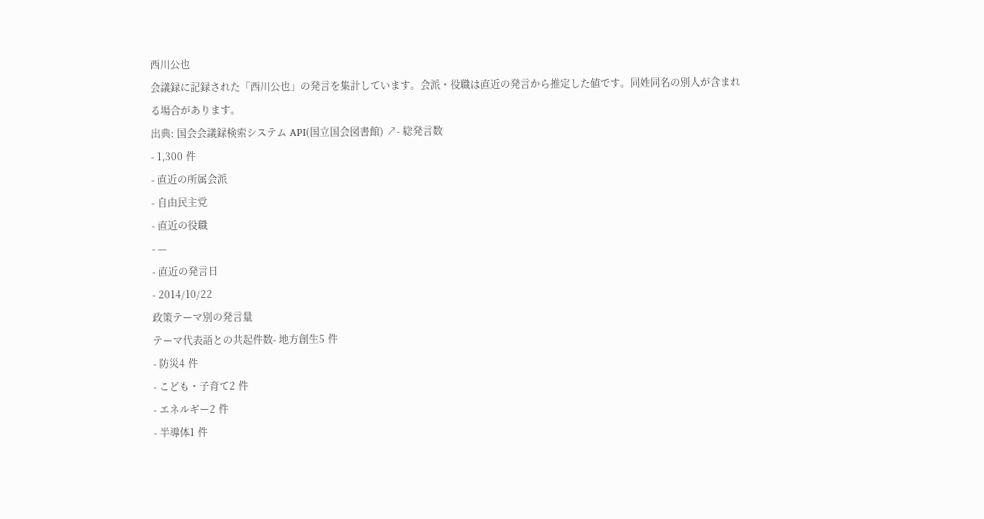西川公也
会議録に記録された「西川公也」の発言を集計しています。会派・役職は直近の発言から推定した値です。同姓同名の別人が含まれる場合があります。
出典: 国会会議録検索システム API(国立国会図書館) ↗- 総発言数
- 1,300 件
- 直近の所属会派
- 自由民主党
- 直近の役職
- —
- 直近の発言日
- 2014/10/22
政策テーマ別の発言量
テーマ代表語との共起件数- 地方創生5 件
- 防災4 件
- こども・子育て2 件
- エネルギー2 件
- 半導体1 件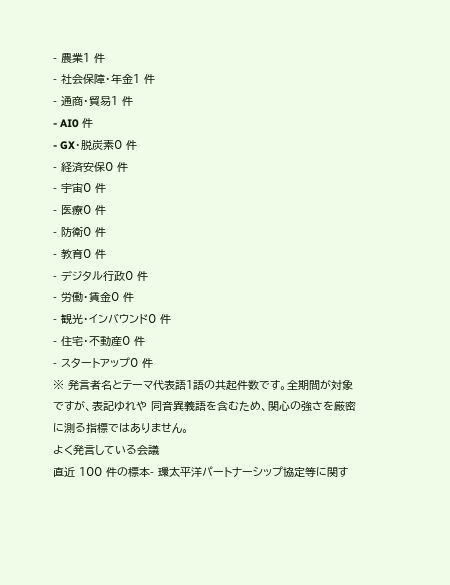- 農業1 件
- 社会保障・年金1 件
- 通商・貿易1 件
- AI0 件
- GX・脱炭素0 件
- 経済安保0 件
- 宇宙0 件
- 医療0 件
- 防衛0 件
- 教育0 件
- デジタル行政0 件
- 労働・賃金0 件
- 観光・インバウンド0 件
- 住宅・不動産0 件
- スタートアップ0 件
※ 発言者名とテーマ代表語1語の共起件数です。全期間が対象ですが、表記ゆれや 同音異義語を含むため、関心の強さを厳密に測る指標ではありません。
よく発言している会議
直近 100 件の標本- 環太平洋パートナーシップ協定等に関す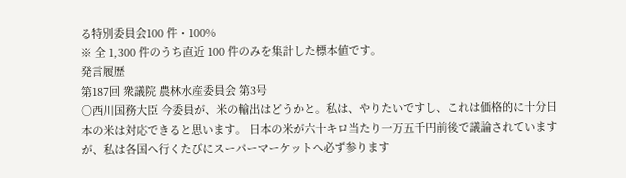る特別委員会100 件・100%
※ 全 1,300 件のうち直近 100 件のみを集計した標本値です。
発言履歴
第187回 衆議院 農林水産委員会 第3号
○西川国務大臣 今委員が、米の輸出はどうかと。私は、やりたいですし、これは価格的に十分日本の米は対応できると思います。 日本の米が六十キロ当たり一万五千円前後で議論されていますが、私は各国へ行くたびにスーパーマーケットへ必ず参ります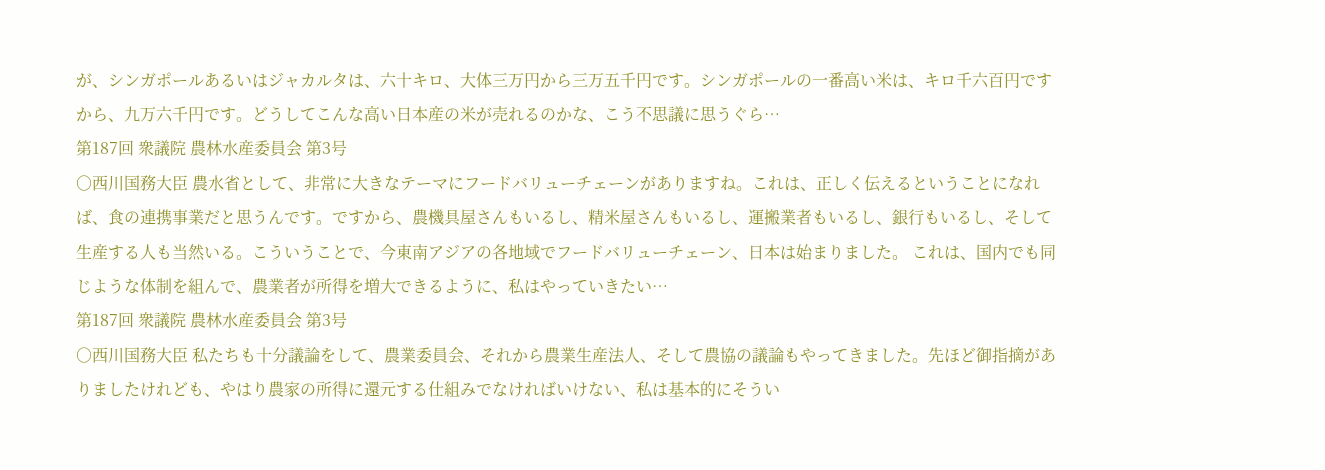が、シンガポールあるいはジャカルタは、六十キロ、大体三万円から三万五千円です。シンガポールの一番高い米は、キロ千六百円ですから、九万六千円です。どうしてこんな高い日本産の米が売れるのかな、こう不思議に思うぐら…
第187回 衆議院 農林水産委員会 第3号
○西川国務大臣 農水省として、非常に大きなテーマにフードバリューチェーンがありますね。これは、正しく伝えるということになれば、食の連携事業だと思うんです。ですから、農機具屋さんもいるし、精米屋さんもいるし、運搬業者もいるし、銀行もいるし、そして生産する人も当然いる。こういうことで、今東南アジアの各地域でフードバリューチェーン、日本は始まりました。 これは、国内でも同じような体制を組んで、農業者が所得を増大できるように、私はやっていきたい…
第187回 衆議院 農林水産委員会 第3号
○西川国務大臣 私たちも十分議論をして、農業委員会、それから農業生産法人、そして農協の議論もやってきました。先ほど御指摘がありましたけれども、やはり農家の所得に還元する仕組みでなければいけない、私は基本的にそうい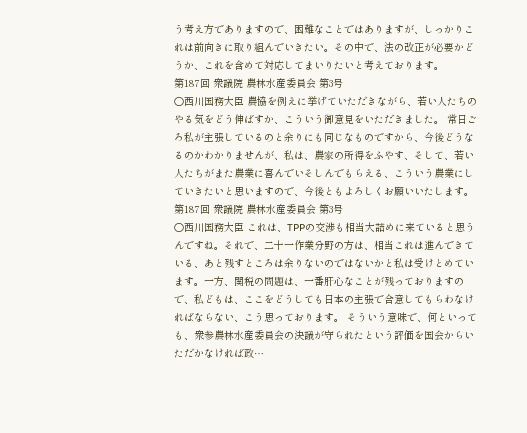う考え方でありますので、困難なことではありますが、しっかりこれは前向きに取り組んでいきたい。その中で、法の改正が必要かどうか、これを含めて対応してまいりたいと考えております。
第187回 衆議院 農林水産委員会 第3号
○西川国務大臣 農協を例えに挙げていただきながら、若い人たちのやる気をどう伸ばすか、こういう御意見をいただきました。 常日ごろ私が主張しているのと余りにも同じなものですから、今後どうなるのかわかりませんが、私は、農家の所得をふやす、そして、若い人たちがまた農業に喜んでいそしんでもらえる、こういう農業にしていきたいと思いますので、今後ともよろしくお願いいたします。
第187回 衆議院 農林水産委員会 第3号
○西川国務大臣 これは、TPPの交渉も相当大詰めに来ていると思うんですね。それで、二十一作業分野の方は、相当これは進んできている、あと残すところは余りないのではないかと私は受けとめています。一方、関税の問題は、一番肝心なことが残っておりますので、私どもは、ここをどうしても日本の主張で合意してもらわなければならない、こう思っております。 そういう意味で、何といっても、衆参農林水産委員会の決議が守られたという評価を国会からいただかなければ政…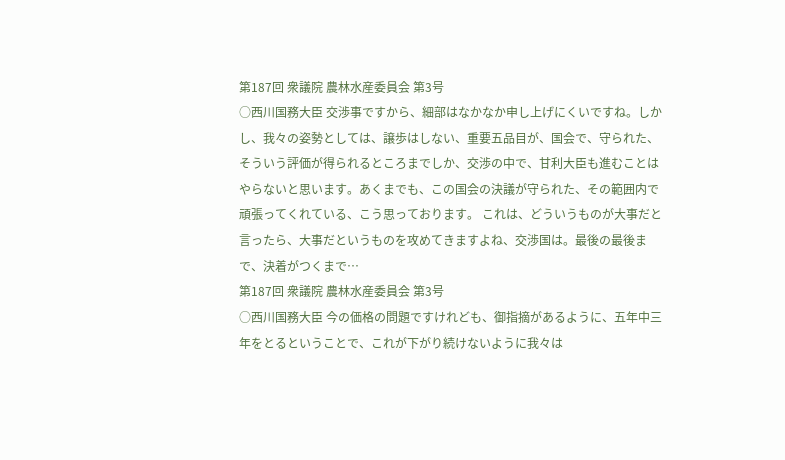第187回 衆議院 農林水産委員会 第3号
○西川国務大臣 交渉事ですから、細部はなかなか申し上げにくいですね。しかし、我々の姿勢としては、譲歩はしない、重要五品目が、国会で、守られた、そういう評価が得られるところまでしか、交渉の中で、甘利大臣も進むことはやらないと思います。あくまでも、この国会の決議が守られた、その範囲内で頑張ってくれている、こう思っております。 これは、どういうものが大事だと言ったら、大事だというものを攻めてきますよね、交渉国は。最後の最後まで、決着がつくまで…
第187回 衆議院 農林水産委員会 第3号
○西川国務大臣 今の価格の問題ですけれども、御指摘があるように、五年中三年をとるということで、これが下がり続けないように我々は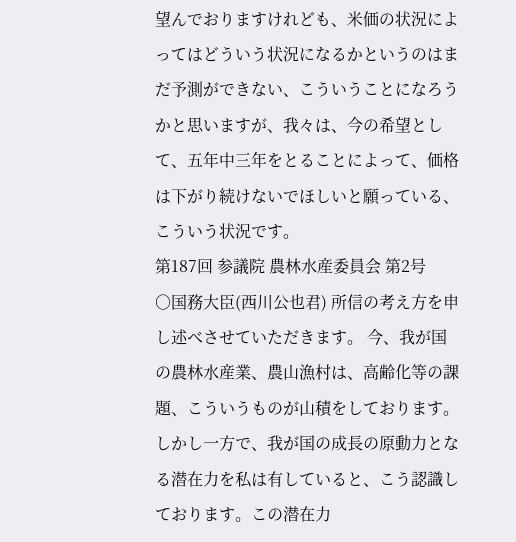望んでおりますけれども、米価の状況によってはどういう状況になるかというのはまだ予測ができない、こういうことになろうかと思いますが、我々は、今の希望として、五年中三年をとることによって、価格は下がり続けないでほしいと願っている、こういう状況です。
第187回 参議院 農林水産委員会 第2号
○国務大臣(西川公也君) 所信の考え方を申し述べさせていただきます。 今、我が国の農林水産業、農山漁村は、高齢化等の課題、こういうものが山積をしております。しかし一方で、我が国の成長の原動力となる潜在力を私は有していると、こう認識しております。この潜在力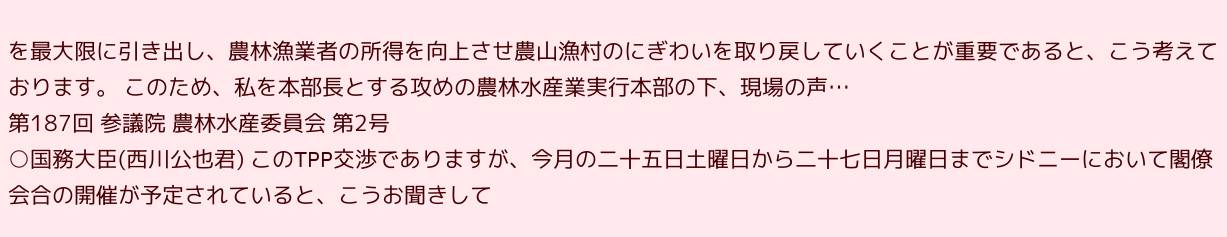を最大限に引き出し、農林漁業者の所得を向上させ農山漁村のにぎわいを取り戻していくことが重要であると、こう考えております。 このため、私を本部長とする攻めの農林水産業実行本部の下、現場の声…
第187回 参議院 農林水産委員会 第2号
○国務大臣(西川公也君) このTPP交渉でありますが、今月の二十五日土曜日から二十七日月曜日までシドニーにおいて閣僚会合の開催が予定されていると、こうお聞きして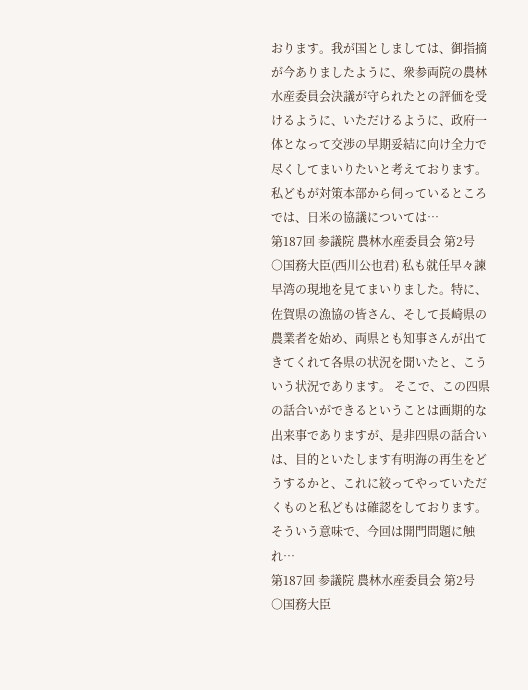おります。我が国としましては、御指摘が今ありましたように、衆参両院の農林水産委員会決議が守られたとの評価を受けるように、いただけるように、政府一体となって交渉の早期妥結に向け全力で尽くしてまいりたいと考えております。 私どもが対策本部から伺っているところでは、日米の協議については…
第187回 参議院 農林水産委員会 第2号
○国務大臣(西川公也君) 私も就任早々諫早湾の現地を見てまいりました。特に、佐賀県の漁協の皆さん、そして長崎県の農業者を始め、両県とも知事さんが出てきてくれて各県の状況を聞いたと、こういう状況であります。 そこで、この四県の話合いができるということは画期的な出来事でありますが、是非四県の話合いは、目的といたします有明海の再生をどうするかと、これに絞ってやっていただくものと私どもは確認をしております。 そういう意味で、今回は開門問題に触れ…
第187回 参議院 農林水産委員会 第2号
○国務大臣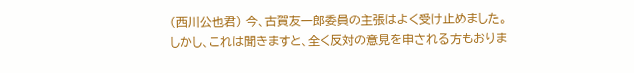(西川公也君) 今、古賀友一郎委員の主張はよく受け止めました。しかし、これは聞きますと、全く反対の意見を申される方もおりま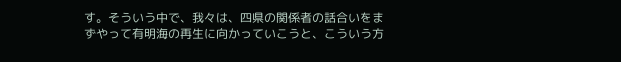す。そういう中で、我々は、四県の関係者の話合いをまずやって有明海の再生に向かっていこうと、こういう方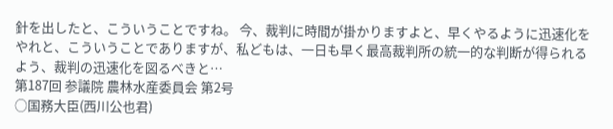針を出したと、こういうことですね。 今、裁判に時間が掛かりますよと、早くやるように迅速化をやれと、こういうことでありますが、私どもは、一日も早く最高裁判所の統一的な判断が得られるよう、裁判の迅速化を図るべきと…
第187回 参議院 農林水産委員会 第2号
○国務大臣(西川公也君)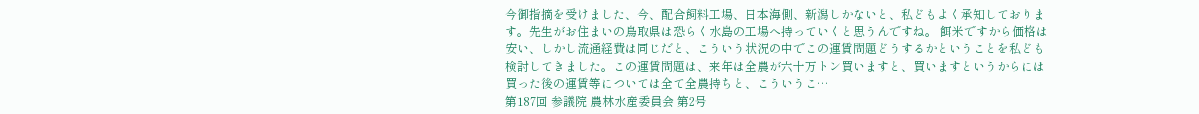今御指摘を受けました、今、配合飼料工場、日本海側、新潟しかないと、私どもよく承知しております。先生がお住まいの鳥取県は恐らく水島の工場へ持っていくと思うんですね。 餌米ですから価格は安い、しかし流通経費は同じだと、こういう状況の中でこの運賃問題どうするかということを私ども検討してきました。この運賃問題は、来年は全農が六十万トン買いますと、買いますというからには買った後の運賃等については全て全農持ちと、こういうこ…
第187回 参議院 農林水産委員会 第2号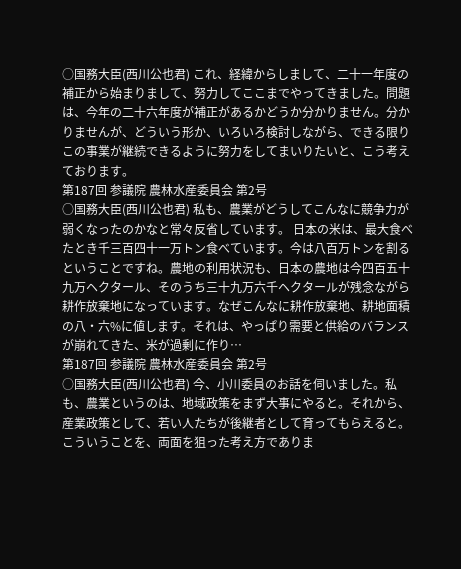○国務大臣(西川公也君) これ、経緯からしまして、二十一年度の補正から始まりまして、努力してここまでやってきました。問題は、今年の二十六年度が補正があるかどうか分かりません。分かりませんが、どういう形か、いろいろ検討しながら、できる限りこの事業が継続できるように努力をしてまいりたいと、こう考えております。
第187回 参議院 農林水産委員会 第2号
○国務大臣(西川公也君) 私も、農業がどうしてこんなに競争力が弱くなったのかなと常々反省しています。 日本の米は、最大食べたとき千三百四十一万トン食べています。今は八百万トンを割るということですね。農地の利用状況も、日本の農地は今四百五十九万ヘクタール、そのうち三十九万六千ヘクタールが残念ながら耕作放棄地になっています。なぜこんなに耕作放棄地、耕地面積の八・六%に値します。それは、やっぱり需要と供給のバランスが崩れてきた、米が過剰に作り…
第187回 参議院 農林水産委員会 第2号
○国務大臣(西川公也君) 今、小川委員のお話を伺いました。私も、農業というのは、地域政策をまず大事にやると。それから、産業政策として、若い人たちが後継者として育ってもらえると。こういうことを、両面を狙った考え方でありま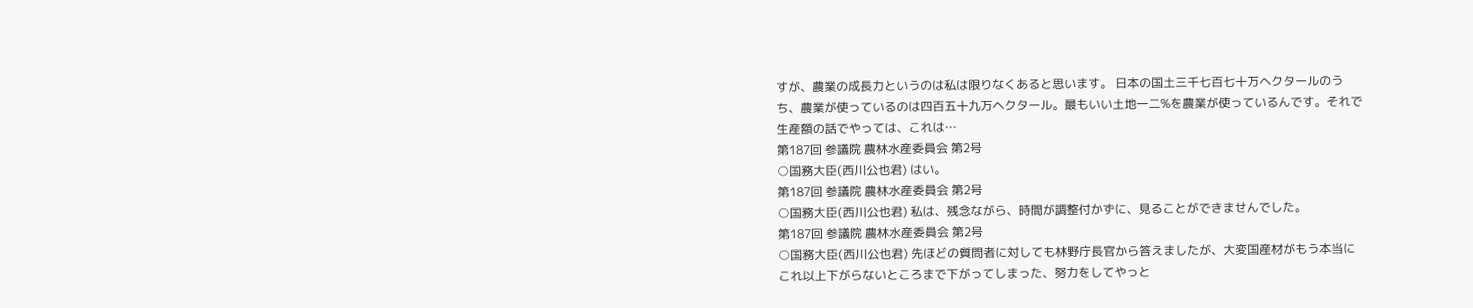すが、農業の成長力というのは私は限りなくあると思います。 日本の国土三千七百七十万ヘクタールのうち、農業が使っているのは四百五十九万ヘクタール。最もいい土地一二%を農業が使っているんです。それで生産額の話でやっては、これは…
第187回 参議院 農林水産委員会 第2号
○国務大臣(西川公也君) はい。
第187回 参議院 農林水産委員会 第2号
○国務大臣(西川公也君) 私は、残念ながら、時間が調整付かずに、見ることができませんでした。
第187回 参議院 農林水産委員会 第2号
○国務大臣(西川公也君) 先ほどの質問者に対しても林野庁長官から答えましたが、大変国産材がもう本当にこれ以上下がらないところまで下がってしまった、努力をしてやっと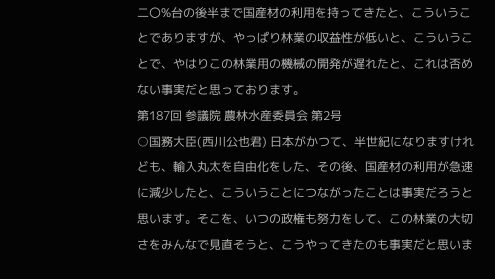二〇%台の後半まで国産材の利用を持ってきたと、こういうことでありますが、やっぱり林業の収益性が低いと、こういうことで、やはりこの林業用の機械の開発が遅れたと、これは否めない事実だと思っております。
第187回 参議院 農林水産委員会 第2号
○国務大臣(西川公也君) 日本がかつて、半世紀になりますけれども、輸入丸太を自由化をした、その後、国産材の利用が急速に減少したと、こういうことにつながったことは事実だろうと思います。そこを、いつの政権も努力をして、この林業の大切さをみんなで見直そうと、こうやってきたのも事実だと思いま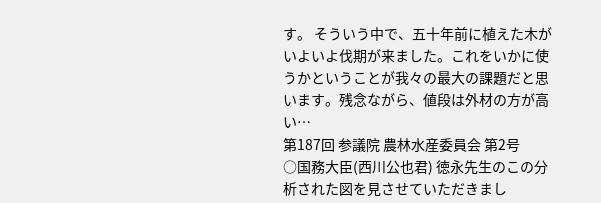す。 そういう中で、五十年前に植えた木がいよいよ伐期が来ました。これをいかに使うかということが我々の最大の課題だと思います。残念ながら、値段は外材の方が高い…
第187回 参議院 農林水産委員会 第2号
○国務大臣(西川公也君) 徳永先生のこの分析された図を見させていただきまし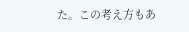た。この考え方もあ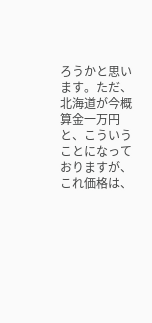ろうかと思います。ただ、北海道が今概算金一万円と、こういうことになっておりますが、これ価格は、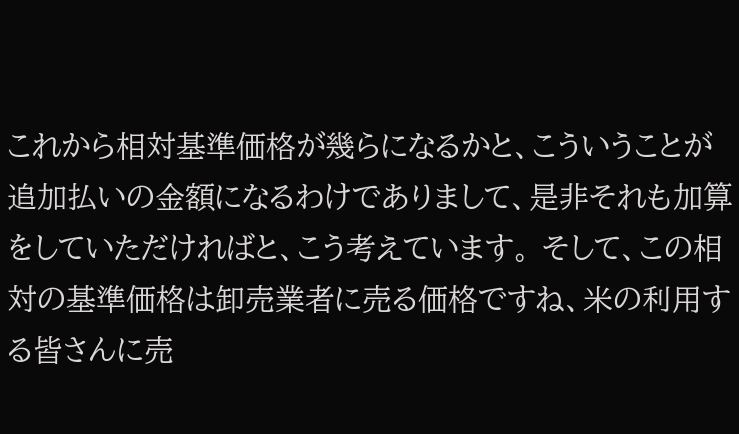これから相対基準価格が幾らになるかと、こういうことが追加払いの金額になるわけでありまして、是非それも加算をしていただければと、こう考えています。 そして、この相対の基準価格は卸売業者に売る価格ですね、米の利用する皆さんに売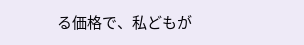る価格で、私どもが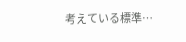考えている標準…